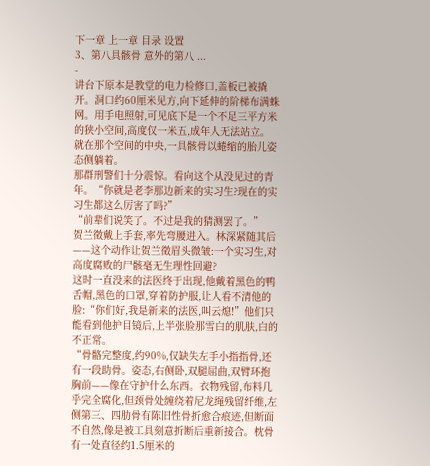下一章 上一章 目录 设置
3、第八具骸骨 意外的第八 ...
-
讲台下原本是教堂的电力检修口,盖板已被撬开。洞口约60厘米见方,向下延伸的阶梯布满蛛网。用手电照射,可见底下是一个不足三平方米的狭小空间,高度仅一米五,成年人无法站立。
就在那个空间的中央,一具骸骨以蜷缩的胎儿姿态侧躺着。
那群刑警们十分震惊。看向这个从没见过的青年。“你就是老李那边新来的实习生?现在的实习生都这么厉害了吗?”
“前辈们说笑了。不过是我的猜测罢了。”
贺兰徵戴上手套,率先弯腰进入。林深紧随其后——这个动作让贺兰徵眉头微皱:一个实习生,对高度腐败的尸骸毫无生理性回避?
这时一直没来的法医终于出现,他戴着黑色的鸭舌帽,黑色的口罩,穿着防护服,让人看不清他的脸:“你们好,我是新来的法医,叫云熄!”他们只能看到他护目镜后,上半张脸那雪白的肌肤,白的不正常。
“骨骼完整度,约90%,仅缺失左手小指指骨,还有一段助骨。姿态,右侧卧,双腿屈曲,双臂环抱胸前——像在守护什么东西。衣物残留,布料几乎完全腐化,但颈骨处缠绕着尼龙绳残留纤维,左侧第三、四肋骨有陈旧性骨折愈合痕迹,但断面不自然,像是被工具刻意折断后重新接合。枕骨有一处直径约1.5厘米的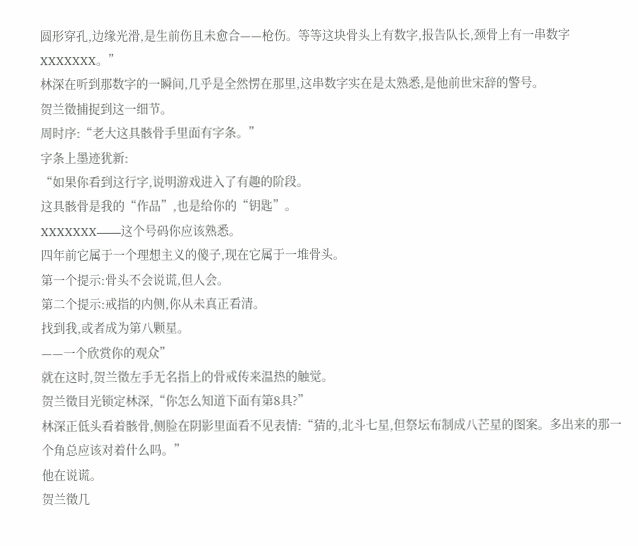圆形穿孔,边缘光滑,是生前伤且未愈合——枪伤。等等这块骨头上有数字,报告队长,颈骨上有一串数字XXXXXXX。”
林深在听到那数字的一瞬间,几乎是全然愣在那里,这串数字实在是太熟悉,是他前世宋辞的警号。
贺兰徵捕捉到这一细节。
周时序:“老大这具骸骨手里面有字条。”
字条上墨迹犹新:
“如果你看到这行字,说明游戏进入了有趣的阶段。
这具骸骨是我的“作品”,也是给你的“钥匙”。
XXXXXXX——这个号码你应该熟悉。
四年前它属于一个理想主义的傻子,现在它属于一堆骨头。
第一个提示:骨头不会说谎,但人会。
第二个提示:戒指的内侧,你从未真正看清。
找到我,或者成为第八颗星。
——一个欣赏你的观众”
就在这时,贺兰徵左手无名指上的骨戒传来温热的触觉。
贺兰徵目光锁定林深,“你怎么知道下面有第8具?”
林深正低头看着骸骨,侧脸在阴影里面看不见表情:“猜的,北斗七星,但祭坛布制成八芒星的图案。多出来的那一个角总应该对着什么吗。”
他在说谎。
贺兰徵几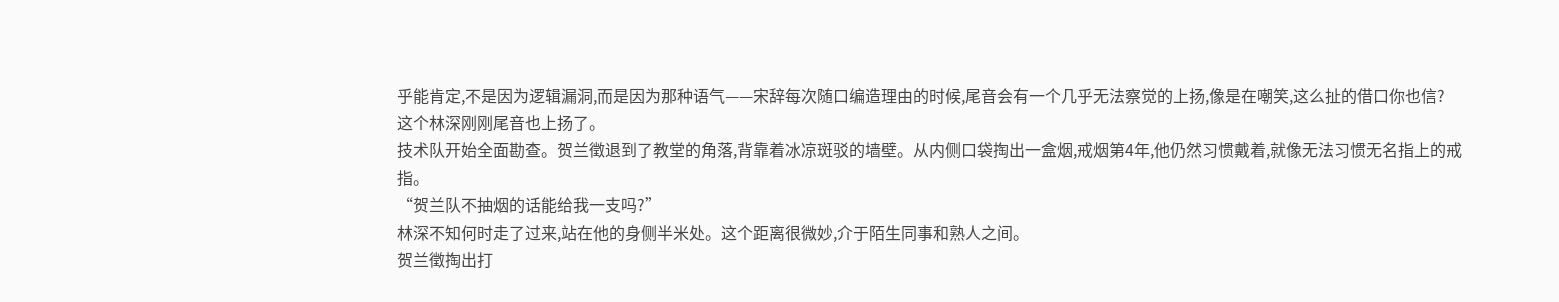乎能肯定,不是因为逻辑漏洞,而是因为那种语气——宋辞每次随口编造理由的时候,尾音会有一个几乎无法察觉的上扬,像是在嘲笑,这么扯的借口你也信?
这个林深刚刚尾音也上扬了。
技术队开始全面勘查。贺兰徵退到了教堂的角落,背靠着冰凉斑驳的墙壁。从内侧口袋掏出一盒烟,戒烟第4年,他仍然习惯戴着,就像无法习惯无名指上的戒指。
“贺兰队不抽烟的话能给我一支吗?”
林深不知何时走了过来,站在他的身侧半米处。这个距离很微妙,介于陌生同事和熟人之间。
贺兰徵掏出打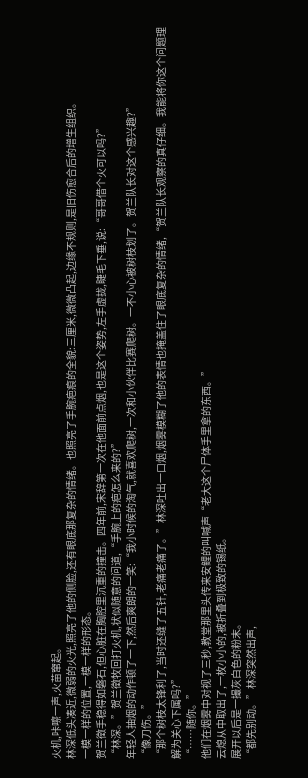火机,咔嚓一声,火苗窜起。
林深低头凑近,微弱的火光,照亮了他的侧脸,还有眼底那复杂的情绪。也照亮了手腕疤痕的全貌:三厘米,微微凸起,边缘不规则,是旧伤愈合后的增生组织。
一模一样的位置,一模一样的形态。
贺兰徵手稳得如磐石,但心脏在胸腔里沉重的撞击。四年前,宋辞第一次在他面前点烟,也是这个姿势,左手虚拢,睫毛下垂,说:“哥哥借个火可以吗?”
“林深。”贺兰徵牧回打火机,状似随意的问道,“手腕上的疤怎么来的?”
年轻人抽烟的动作顿了一下,然后爽朗的一笑:“我小时候的淘气,就喜欢爬树,一次和小伙伴比赛爬树。一不小心被树枝划了。贺兰队长对这个感兴趣?”
“像刀伤。”
“那个树枝太锋利了,当时还缝了五针,老痛老痛了。”林深吐出一口烟,烟雾模糊了他的表情也掩盖住了眼底复杂的情绪,“贺兰队长观察的真仔细。我能将你这个问题理解为关心下属吗?”
“……随你。”
他们在烟雾中对视了三秒,教堂那里头传来安鲤的叫喊声“老大这个尸体手里拿的东西。”
云熄从中取出了,一枚小小的,被折叠到极致的锡纸。
展开以后是一撮灰白色的粉末。
“都先别动。”林深突然出声,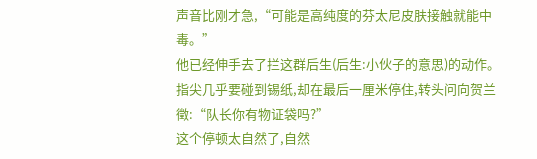声音比刚才急,“可能是高纯度的芬太尼皮肤接触就能中毒。”
他已经伸手去了拦这群后生(后生:小伙子的意思)的动作。指尖几乎要碰到锡纸,却在最后一厘米停住,转头问向贺兰徵:“队长你有物证袋吗?”
这个停顿太自然了,自然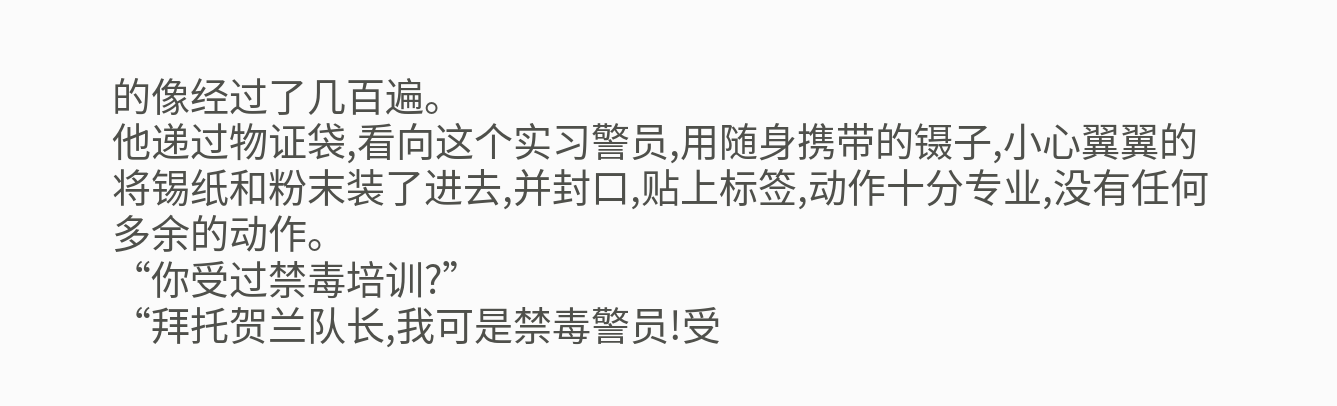的像经过了几百遍。
他递过物证袋,看向这个实习警员,用随身携带的镊子,小心翼翼的将锡纸和粉末装了进去,并封口,贴上标签,动作十分专业,没有任何多余的动作。
“你受过禁毒培训?”
“拜托贺兰队长,我可是禁毒警员!受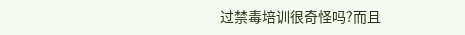过禁毒培训很奇怪吗?而且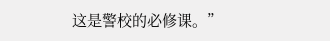这是警校的必修课。”